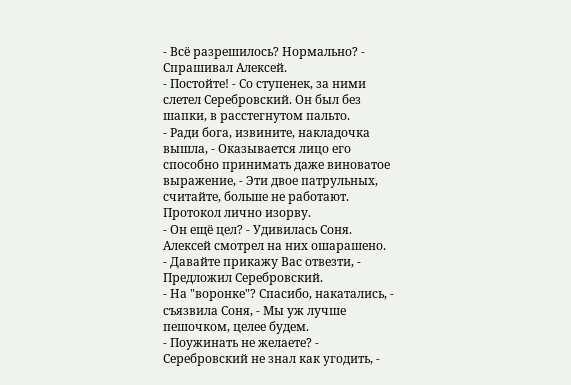- Всё разрешилось? Нормально? - Спрашивал Алексей.
- Постойте! - Со ступенек, за ними слетел Серебровский. Он был без шапки, в расстегнутом пальто.
- Ради бога, извините, накладочка вышла, - Оказывается лицо его способно принимать даже виноватое выражение, - Эти двое патрульных, считайте, больше не работают. Протокол лично изорву.
- Он ещё цел? - Удивилась Соня.
Алексей смотрел на них ошарашено.
- Давайте прикажу Вас отвезти, - Предложил Серебровский.
- На "воронке"? Спасибо, накатались, - съязвила Соня, - Мы уж лучше пешочком, целее будем.
- Поужинать не желаете? - Серебровский не знал как угодить, -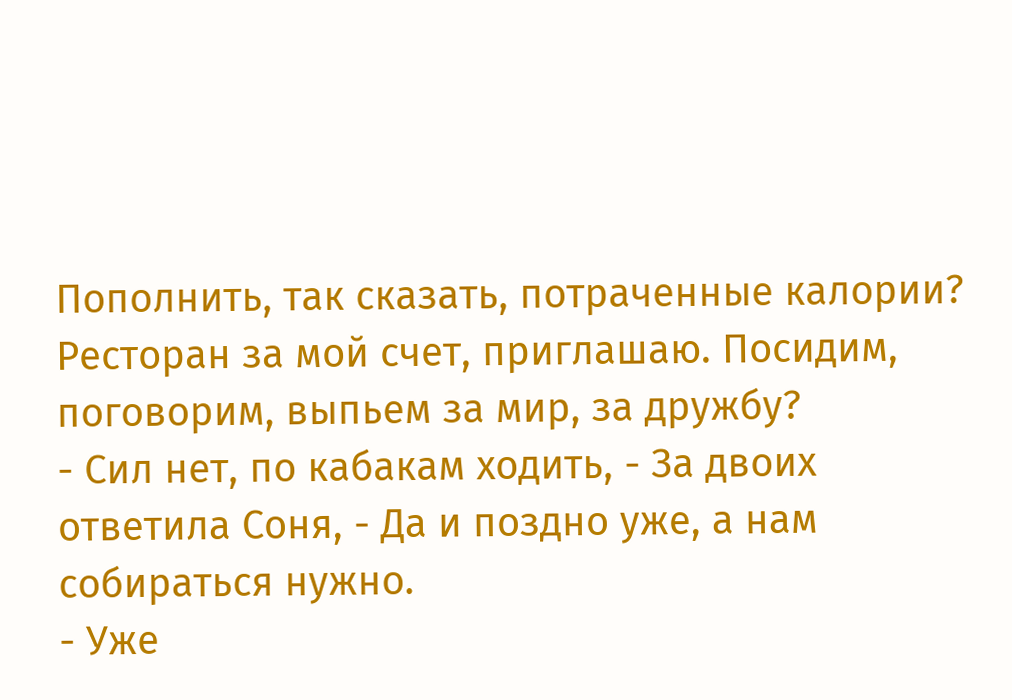Пополнить, так сказать, потраченные калории? Ресторан за мой счет, приглашаю. Посидим, поговорим, выпьем за мир, за дружбу?
- Сил нет, по кабакам ходить, - За двоих ответила Соня, - Да и поздно уже, а нам собираться нужно.
- Уже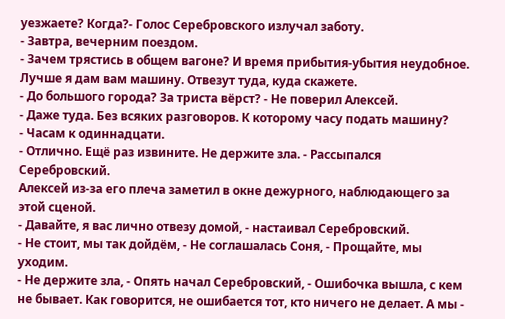уезжаете? Когда?- Голос Серебровского излучал заботу.
- Завтра, вечерним поездом.
- Зачем трястись в общем вагоне? И время прибытия-убытия неудобное. Лучше я дам вам машину. Отвезут туда, куда скажете.
- До большого города? За триста вёрст? - Не поверил Алексей.
- Даже туда. Без всяких разговоров. К которому часу подать машину?
- Часам к одиннадцати.
- Отлично. Ещё раз извините. Не держите зла. - Рассыпался Серебровский.
Алексей из-за его плеча заметил в окне дежурного, наблюдающего за этой сценой.
- Давайте, я вас лично отвезу домой, - настаивал Серебровский.
- Не стоит, мы так дойдём, - Не соглашалась Соня, - Прощайте, мы уходим.
- Не держите зла, - Опять начал Серебровский, - Ошибочка вышла, с кем не бывает. Как говорится, не ошибается тот, кто ничего не делает. А мы -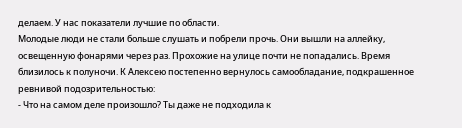делаем. У нас показатели лучшие по области.
Молодые люди не стали больше слушать и побрели прочь. Они вышли на аллейку, освещенную фонарями через раз. Прохожие на улице почти не попадались. Время близилось к полуночи. К Алексею постепенно вернулось самообладание, подкрашенное ревнивой подозрительностью:
- Что на самом деле произошло? Ты даже не подходила к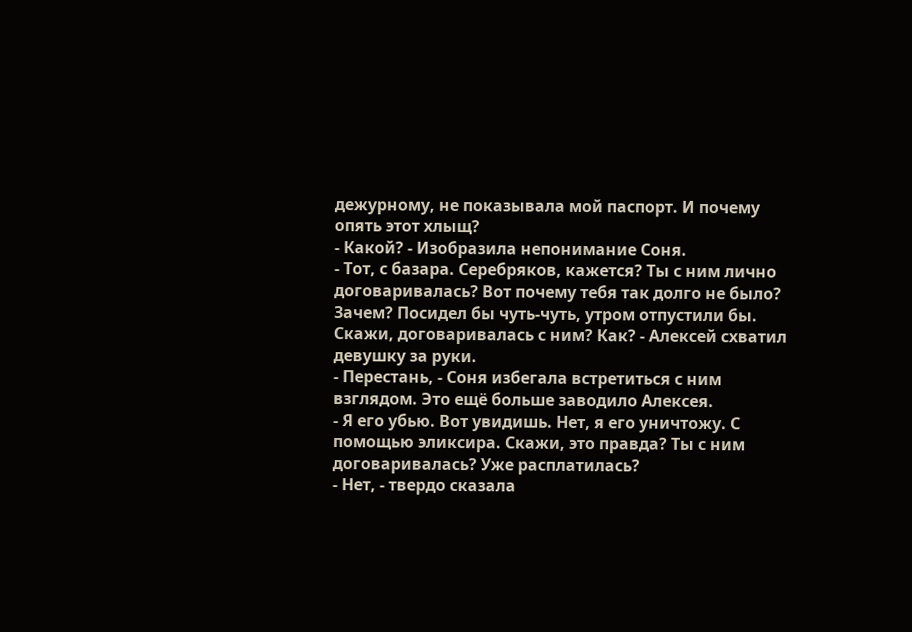дежурному, не показывала мой паспорт. И почему опять этот хлыщ?
- Какой? - Изобразила непонимание Соня.
- Тот, с базара. Серебряков, кажется? Ты с ним лично договаривалась? Вот почему тебя так долго не было? Зачем? Посидел бы чуть-чуть, утром отпустили бы. Скажи, договаривалась с ним? Как? - Алексей схватил девушку за руки.
- Перестань, - Соня избегала встретиться с ним взглядом. Это ещё больше заводило Алексея.
- Я его убью. Вот увидишь. Нет, я его уничтожу. С помощью эликсира. Скажи, это правда? Ты с ним договаривалась? Уже расплатилась?
- Нет, - твердо сказала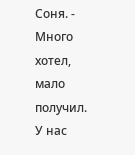Соня. - Много хотел, мало получил. У нас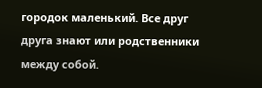городок маленький. Все друг друга знают или родственники между собой.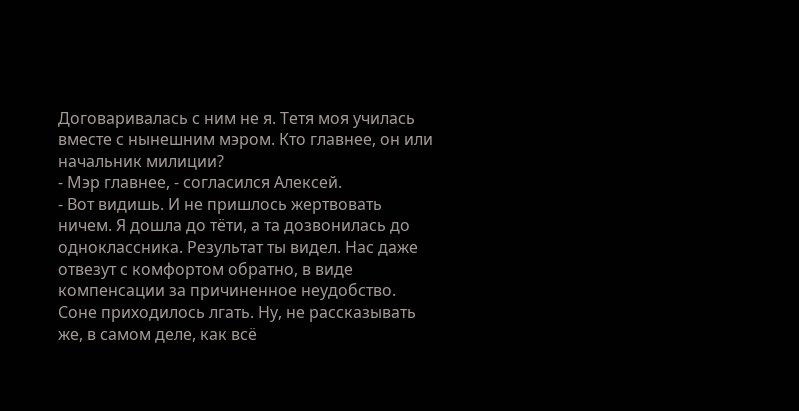Договаривалась с ним не я. Тетя моя училась вместе с нынешним мэром. Кто главнее, он или начальник милиции?
- Мэр главнее, - согласился Алексей.
- Вот видишь. И не пришлось жертвовать ничем. Я дошла до тёти, а та дозвонилась до одноклассника. Результат ты видел. Нас даже отвезут с комфортом обратно, в виде компенсации за причиненное неудобство.
Соне приходилось лгать. Ну, не рассказывать же, в самом деле, как всё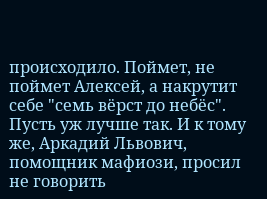происходило. Поймет, не поймет Алексей, а накрутит себе "семь вёрст до небёс". Пусть уж лучше так. И к тому же, Аркадий Львович, помощник мафиози, просил не говорить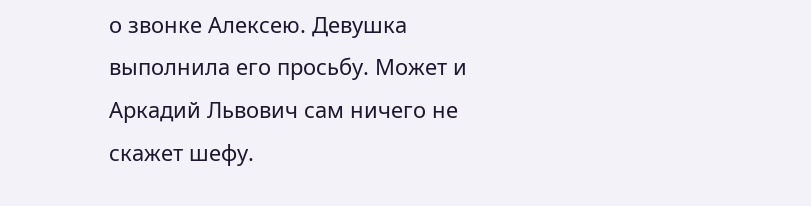о звонке Алексею. Девушка выполнила его просьбу. Может и Аркадий Львович сам ничего не скажет шефу.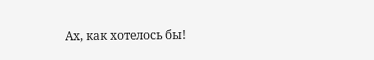Ах, как хотелось бы!